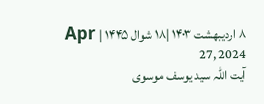۸ اردیبهشت ۱۴۰۳ |۱۸ شوال ۱۴۴۵ | Apr 27, 2024
آیت اللہ سید یوسف موسوی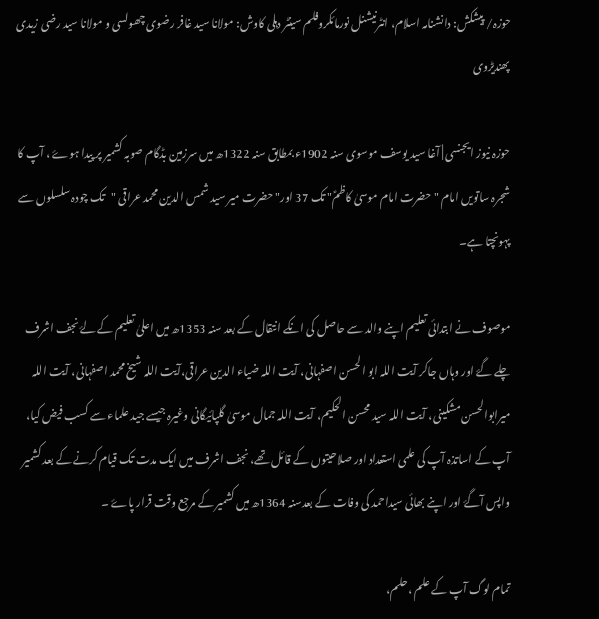حوزہ/ پیشکش: دانشنامہ اسلام، انٹرنیشنل نورمائکروفلم سینٹر دہلی کاوش: مولانا سید غافر رضوی چھولسی و مولانا سید رضی زیدی پھندیڑوی

حوزہ نیوز ایجنسی | آغا سید یوسف موسوی سنہ 1902ء بمطابق سنہ 1322ھ میں سرزمین بڈگام صوبہ کشمیر پر پیدا ہوۓ ، آپ کا شجرہ ساتویں امام "حضرت امام موسیٰ کاظمؑ" تک 37 اور" حضرت میر سید شمس الدین محمد عراقی "تک چودہ سلسلوں سے پہونچتا ہے۔

موصوف نے ابتدائی تعلیم اپنے والد سے حاصل کی انکے انتقال کے بعد سنہ 1353ھ میں اعلیٰ تعلیم کے لۓ نجف اشرف چلے گۓ اور وہاں جاکر آیت اللہ ابو الحسن اصفہانی، آیت اللہ ضیاء الدین عراقی،آیت اللہ شیخ محمد اصفہانی، آیت اللہ میرابوالحسن مشکینی، آیت اللہ سید محسن الحکیم، آیت اللہ جمال موسیٰ گلپائیگانی وغیرہ جیسے جید علماء سے کسب فیض کیا، آپ کے اساتذہ آپ کی علمی استعداد اور صلاحیتوں کے قائل تھے، نجف اشرف میں ایک مدت تک قیام کرنے کے بعد کشمیر واپس آگۓ اور اپنے بھائی سیداحمد کی وفات کے بعدسنہ 1364ھ میں کشمیر کے مرجع وقت قرار پاۓ ۔

تمام لوگ آپ کے علم ،حلم،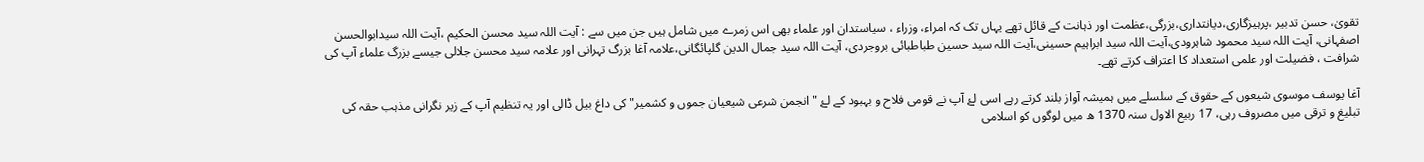تقویٰ، حسن تدبیر ،پرہیزگاری،دیانتداری،بزرگی،عظمت اور ذہانت کے قائل تھے یہاں تک کہ امراء، وزراء ، سیاستدان اور علماء بھی اس زمرے میں شامل ہیں جن میں سے : آیت اللہ سید محسن الحکیم ،آیت اللہ سیدابوالحسن اصفہانی، آیت اللہ سید محمود شاہرودی،آیت اللہ سید ابراہیم حسینی،آیت اللہ سید حسین طباطبائی بروجردی، آیت اللہ سید جمال الدین گلپائگانی،علامہ آغا بزرگ تہرانی اور علامہ سید محسن جلالی جیسے بزرگ علماء آپ کی شرافت ، فضیلت اور علمی استعداد کا اعتراف کرتے تھے۔

آغا یوسف موسوی شیعوں کے حقوق کے سلسلے میں ہمیشہ آواز بلند کرتے رہے اسی لۓ آپ نے قومی فلاح و بہبود کے لۓ "انجمن شرعی شیعیان جموں و کشمیر" کی داغ بیل ڈالی اور یہ تنظیم آپ کے زیر نگرانی مذہب حقہ کی تبلیغ و ترقی میں مصروف رہی، 17 ربیع الاول سنہ 1370 ھ میں لوگوں کو اسلامی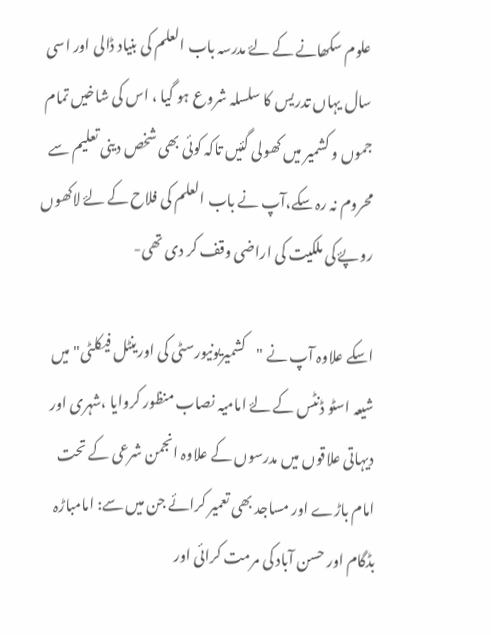علوم سکھانے کے لۓ مدرسہ باب العلم کی بنیاد ڈالی اور اسی سال یہاں تدریس کا سلسلہ شروع ہو گیا ، اس کی شاخیں تمام جموں و کشمیر میں کھولی گئیں تاکہ کوئی بھی شخص دینی تعلیم سے محروم نہ رہ سکے،آپ نے باب العلم کی فلاح کے لۓ لاکھوں روپۓ کی ملکیت کی اراضی وقف کر دی تھی-

اسکے علاوہ آپ نے "کشمیریونیورسٹی کی اورینٹل فیکلٹی" میں شیعہ اسٹو ڈنٹس کے لۓ امامیہ نصاب منظور کروایا ،شہری اور دیہاتی علاقوں میں مدرسوں کے علاوہ انجمن شرعی کے تحت امام باڑے اور مساجد بھی تعمیر کرائے جن میں سے: امامباڑہ بڈگام اور حسن آباد کی مرمت کرائی اور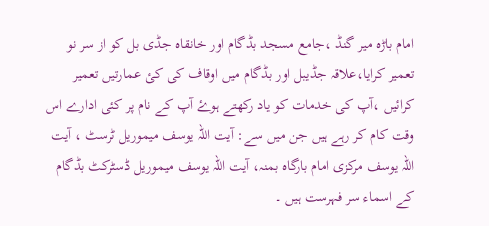امام باڑہ میر گنڈ ،جامع مسجد بڈگام اور خانقاہ جڈی بل کو از سر نو تعمیر کرایا،علاقہ جڈیبل اور بڈگام میں اوقاف کی کئ عمارتیں تعمیر کرائیں ،آپ کی خدمات کو یاد رکھتے ہوۓ آپ کے نام پر کئی ادارے اس وقت کام کر رہے ہیں جن میں سے: آیت اللہ یوسف میموریل ٹرسٹ ، آیت اللہ یوسف مرکزی امام بارگاہ بمنہ، آیت اللہ یوسف میموریل ڈسٹرکٹ بڈگام کے اسماء سر فہرست ہیں ۔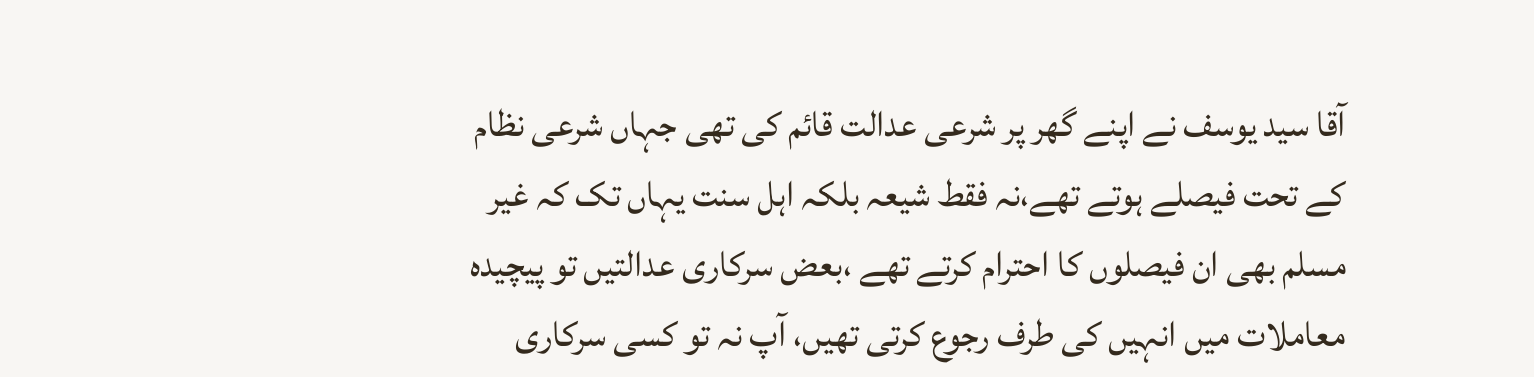آقا سید یوسف نے اپنے گھر پر شرعی عدالت قائم کی تھی جہاں شرعی نظام کے تحت فیصلے ہوتے تھے،نہ فقط شیعہ بلکہ اہل سنت یہاں تک کہ غیر مسلم بھی ان فیصلوں کا احترام کرتے تھے ،بعض سرکاری عدالتیں تو پیچیدہ معاملات میں انہیں کی طرف رجوع کرتی تھیں، آپ نہ تو کسی سرکاری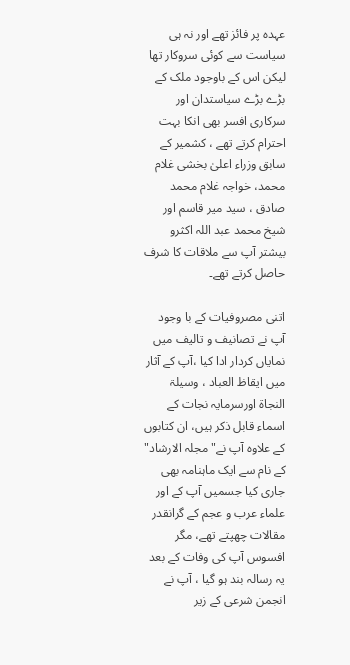عہدہ پر فائز تھے اور نہ ہی سیاست سے کوئی سروکار تھا لیکن اس کے باوجود ملک کے بڑے بڑے سیاستدان اور سرکاری افسر بھی انکا بہت احترام کرتے تھے ، کشمیر کے سابق وزراء اعلیٰ بخشی غلام محمد، خواجہ غلام محمد صادق ، سید میر قاسم اور شیخ محمد عبد اللہ اکثرو بیشتر آپ سے ملاقات کا شرف حاصل کرتے تھے۔

اتنی مصروفیات کے با وجود آپ نے تصانیف و تالیف میں نمایاں کردار ادا کیا ،آپ کے آثار میں ایقاظ العباد ، وسیلۃ النجاۃ اورسرمایہ نجات کے اسماء قابل ذکر ہیں، ان کتابوں کے علاوہ آپ نے" مجلہ الارشاد" کے نام سے ایک ماہنامہ بھی جاری کیا جسمیں آپ کے اور علماء عرب و عجم کے گرانقدر مقالات چھپتے تھے، مگر افسوس آپ کی وفات کے بعد یہ رسالہ بند ہو گیا ، آپ نے انجمن شرعی کے زیر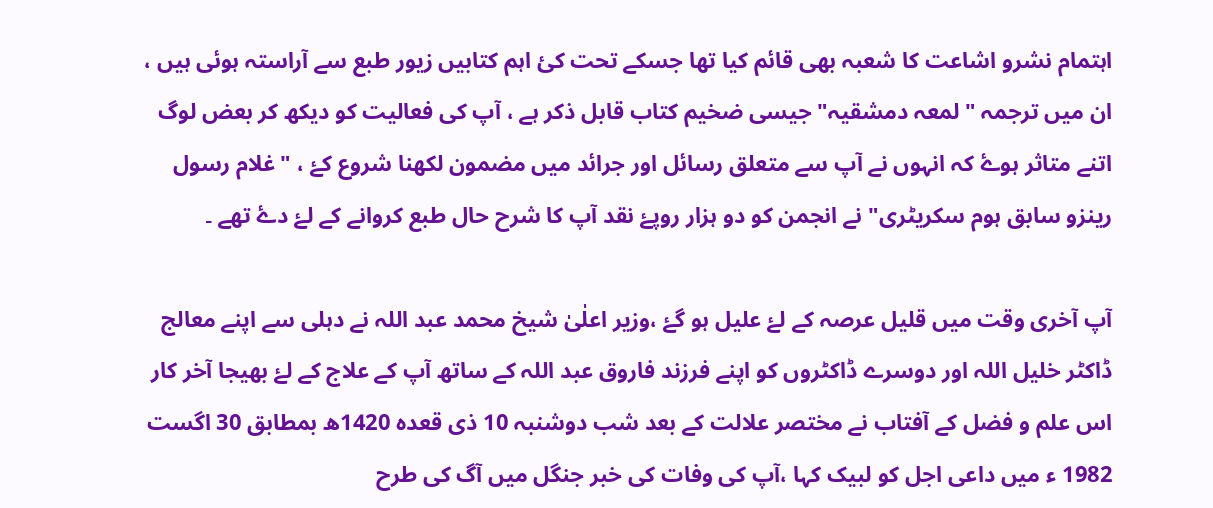اہتمام نشرو اشاعت کا شعبہ بھی قائم کیا تھا جسکے تحت کئ اہم کتابیں زیور طبع سے آراستہ ہوئی ہیں ، ان میں ترجمہ "لمعہ دمشقیہ" جیسی ضخیم کتاب قابل ذکر ہے ، آپ کی فعالیت کو دیکھ کر بعض لوگ اتنے متاثر ہوۓ کہ انہوں نے آپ سے متعلق رسائل اور جرائد میں مضمون لکھنا شروع کۓ ، "غلام رسول رینزو سابق ہوم سکریٹری" نے انجمن کو دو ہزار روپۓ نقد آپ کا شرح حال طبع کروانے کے لۓ دۓ تھے ۔

آپ آخری وقت میں قلیل عرصہ کے لۓ علیل ہو گۓ ،وزیر اعلٰیٰ شیخ محمد عبد اللہ نے دہلی سے اپنے معالج ڈاکٹر خلیل اللہ اور دوسرے ڈاکٹروں کو اپنے فرزند فاروق عبد اللہ کے ساتھ آپ کے علاج کے لۓ بھیجا آخر کار اس علم و فضل کے آفتاب نے مختصر علالت کے بعد شب دوشنبہ 10 ذی قعدہ 1420ھ بمطابق 30 اگست 1982 ء میں داعی اجل کو لبیک کہا ،آپ کی وفات کی خبر جنگل میں آگ کی طرح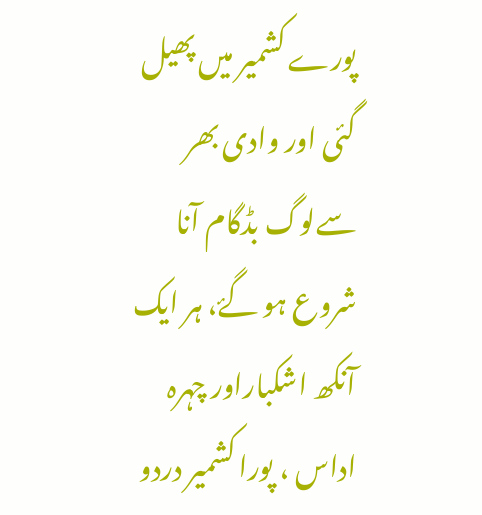پورے کشمیر میں پھیل گئی اور وادی بھر سےلوگ بڈگام آنا شروع ہو گۓ، ہر ایک آنکھ اشکباراور چہرہ اداس ، پورا کشمیر دردو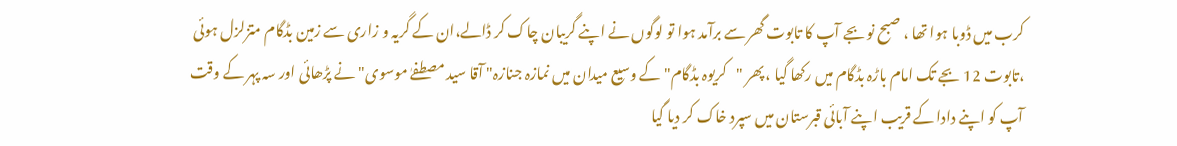کرب میں ڈوبا ہوا تھا ، صبح نو بجے آپ کا تابوت گھر سے برآمد ہوا تو لوگوں نے اپنے گریبان چاک کر ڈالے،ان کے گریہ و زاری سے زمین بڈگام متزلزل ہوئی ،تابوت 12 بجے تک امام باڑہ بڈگام میں رکھا گیا ، پھر "کریوہ بڈگام" کے وسیع میدان میں نمازہ جنازہ" آقا سید مصطفےٰ موسوی" نے پڑھائی اور سہ پہر کے وقت آپ کو اپنے دادا کے قریب اپنے آبائی قبرستان میں سپرد خاک کر دیا گیا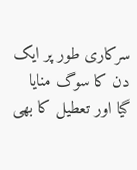سرکاری طور پر ایک دن کا سوگ منایا گیا اور تعطیل کا بھی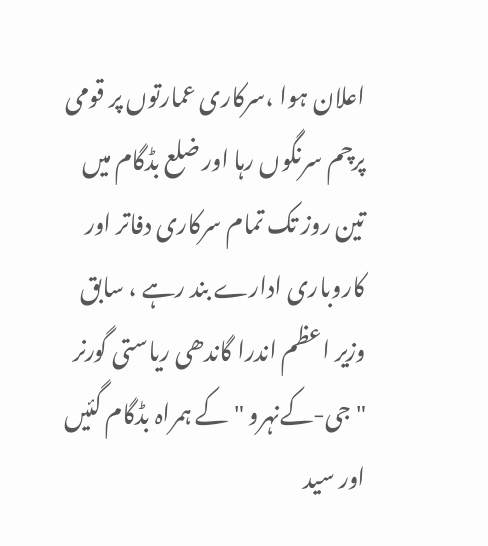اعلان ہوا ،سرکاری عمارتوں پر قومی پرچم سرنگوں رہا اور ضلع بڈگام میں تین روز تک تمام سرکاری دفاتر اور کاروباری ادارے بند رہے ، سابق وزیر اعظم اندرا گاندھی ریاستی گورنر "جی-کےنہرو "کے ہمراہ بڈگام گئیں اور سید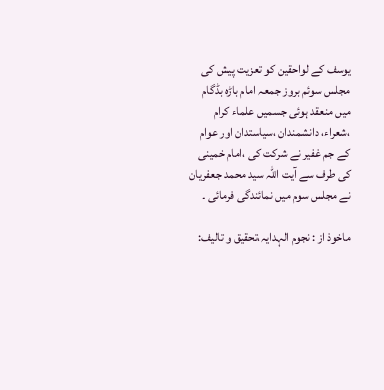یوسف کے لواحقین کو تعزیت پیش کی مجلس سوئم بروز جمعہ امام باڑہ بڈگام میں منعقد ہوئی جسمیں علماء کرام ،شعراء، دانشمندان ،سیاستدان اور عوام کے جم غفیر نے شرکت کی ،امام خمینی کی طرف سے آیت اللہ سید محمد جعفریان نے مجلس سوم میں نمائندگی فرمائی ۔

ماخوذ از : نجوم الہدایہ،تحقیق و تالیف: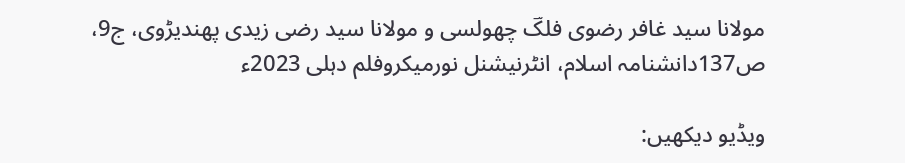مولانا سید غافر رضوی فلکؔ چھولسی و مولانا سید رضی زیدی پھندیڑوی، ج9، ص137دانشنامہ اسلام، انٹرنیشنل نورمیکروفلم دہلی 2023ء

ویڈیو دیکھیں: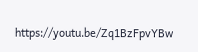https://youtu.be/Zq1BzFpvYBw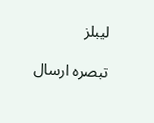لیبلز

تبصرہ ارسال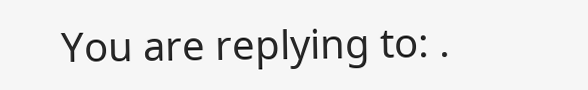You are replying to: .